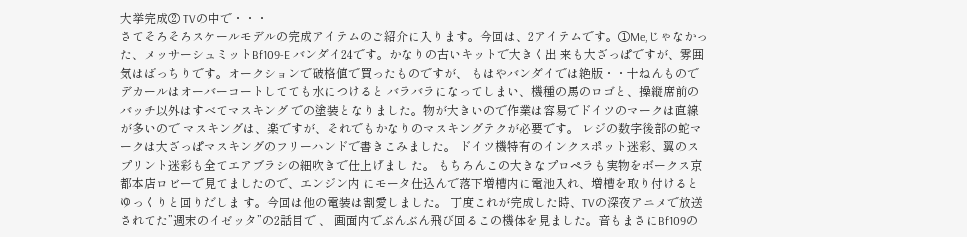大挙完成② TVの中で・・・
さてそろそろスケールモデルの完成アイテムのご紹介に入ります。今回は、2アイテムです。①Me,じゃなかった、メッサーシュミットBf109-E バンダイ24です。かなりの古いキットで大きく出 来も大ざっぱですが、雰囲気はばっちりです。オークションで破格値で買ったものですが、 もはやバンダイでは絶版・・十ねんものでデカールはオーバーコートしてても水につけると バラバラになってしまい、機種の馬のロゴと、操縦席前のバッチ以外はすべてマスキング での塗装となりました。物が大きいので作業は容易でドイツのマークは直線が多いので マスキングは、楽ですが、それでもかなりのマスキングテクが必要です。 レジの数字後部の蛇マークは大ざっぱマスキングのフリーハンドで書きこみました。 ドイツ機特有のインクスポット迷彩、翼のスプリント迷彩も全てエアブラシの細吹きで仕上げまし た。 もちろんこの大きなプロペラも実物をボークス京都本店ロビーで見てましたので、エンジン内 にモータ仕込んで落下増槽内に電池入れ、増槽を取り付けるとゆっくりと回りだしま す。今回は他の電装は割愛しました。 丁度これが完成した時、TVの深夜アニメで放送されてた”週末のイゼッタ”の2話目で 、 画面内でぶんぶん飛び回るこの機体を見ました。音もまさにBf109の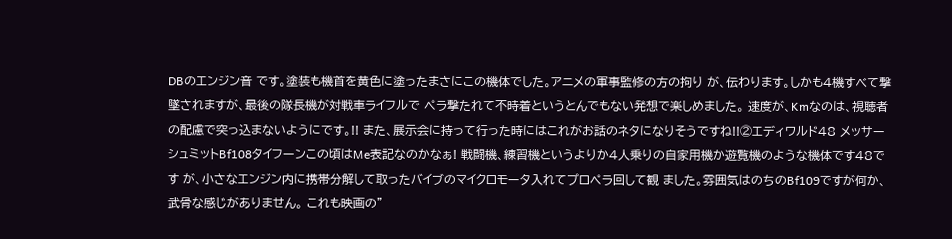DBのエンジン音 です。塗装も機首を黄色に塗ったまさにこの機体でした。アニメの軍事監修の方の拘り が、伝わります。しかも4機すべて撃墜されますが、最後の隊長機が対戦車ライフルで ペラ撃たれて不時着というとんでもない発想で楽しめました。 速度が、Kmなのは、視聴者の配慮で突っ込まないようにです。!! また、展示会に持って行った時にはこれがお話のネタになりそうですね!!②エディワルド48 メッサーシュミットBf108タイフーンこの頃はMe表記なのかなぁ! 戦闘機、練習機というよりか4人乗りの自家用機か遊覧機のような機体です48です が、小さなエンジン内に携帯分解して取ったバイブのマイクロモータ入れてプロペラ回して観 ました。雰囲気はのちのBf109ですが何か、武骨な感じがありません。 これも映画の”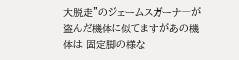大脱走”のジェームスガーナ―が盗んだ機体に似てますがあの機体は 固定脚の様な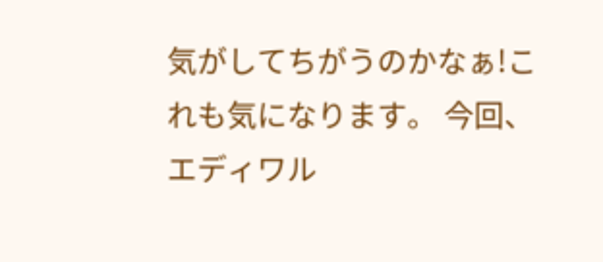気がしてちがうのかなぁ!これも気になります。 今回、エディワル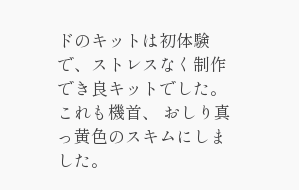ドのキットは初体験で、ストレスなく制作でき良キットでした。これも機首、 おしり真っ黄色のスキムにしました。